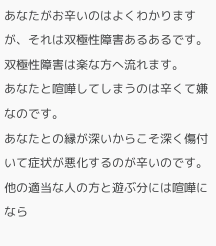あなたがお辛いのはよくわかりますが、それは双極性障害あるあるです。
双極性障害は楽な方へ流れます。
あなたと喧嘩してしまうのは辛くて嫌なのです。
あなたとの縁が深いからこそ深く傷付いて症状が悪化するのが辛いのです。
他の適当な人の方と遊ぶ分には喧嘩になら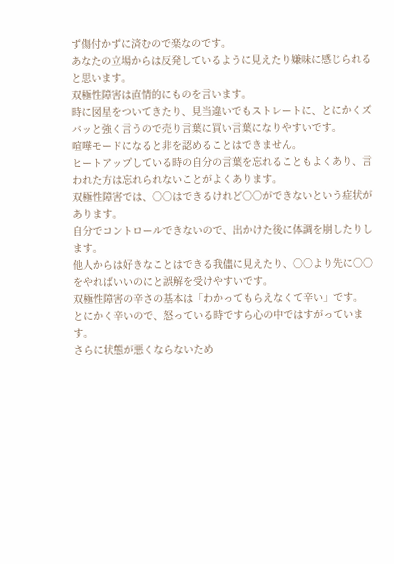ず傷付かずに済むので楽なのです。
あなたの立場からは反発しているように見えたり嫌味に感じられると思います。
双極性障害は直情的にものを言います。
時に図星をついてきたり、見当違いでもストレートに、とにかくズバッと強く言うので売り言葉に買い言葉になりやすいです。
喧嘩モードになると非を認めることはできません。
ヒートアップしている時の自分の言葉を忘れることもよくあり、言われた方は忘れられないことがよくあります。
双極性障害では、○○はできるけれど○○ができないという症状があります。
自分でコントロールできないので、出かけた後に体調を崩したりします。
他人からは好きなことはできる我儘に見えたり、○○より先に○○をやればいいのにと誤解を受けやすいです。
双極性障害の辛さの基本は「わかってもらえなくて辛い」です。
とにかく辛いので、怒っている時ですら心の中ではすがっています。
さらに状態が悪くならないため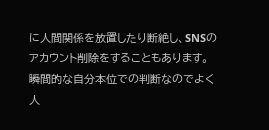に人間関係を放置したり断絶し、SNSのアカウント削除をすることもあります。
瞬間的な自分本位での判断なのでよく人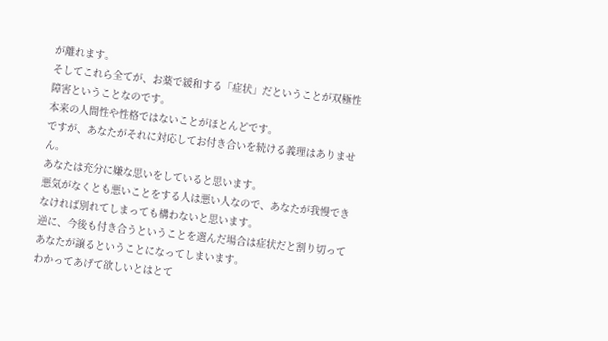が離れます。
そしてこれら全てが、お薬で緩和する「症状」だということが双極性障害ということなのです。
本来の人間性や性格ではないことがほとんどです。
ですが、あなたがそれに対応してお付き合いを続ける義理はありません。
あなたは充分に嫌な思いをしていると思います。
悪気がなくとも悪いことをする人は悪い人なので、あなたが我慢できなければ別れてしまっても構わないと思います。
逆に、今後も付き合うということを選んだ場合は症状だと割り切ってあなたが譲るということになってしまいます。
わかってあげて欲しいとはとて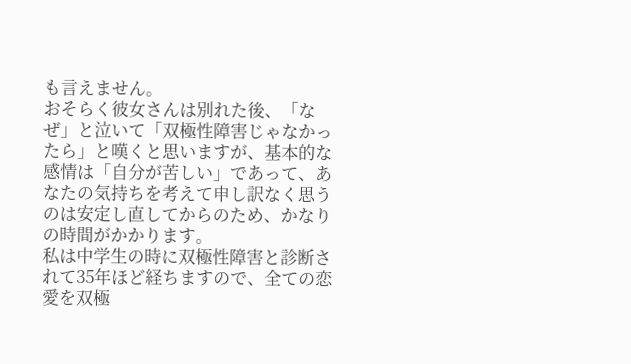も言えません。
おそらく彼女さんは別れた後、「なぜ」と泣いて「双極性障害じゃなかったら」と嘆くと思いますが、基本的な感情は「自分が苦しい」であって、あなたの気持ちを考えて申し訳なく思うのは安定し直してからのため、かなりの時間がかかります。
私は中学生の時に双極性障害と診断されて35年ほど経ちますので、全ての恋愛を双極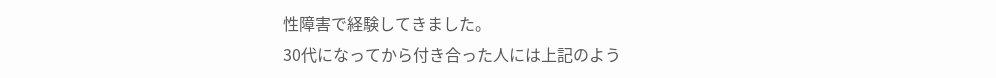性障害で経験してきました。
30代になってから付き合った人には上記のよう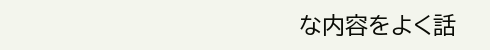な内容をよく話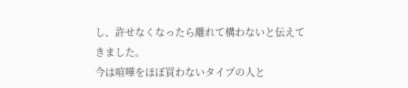し、許せなくなったら離れて構わないと伝えてきました。
今は喧嘩をほぼ買わないタイプの人と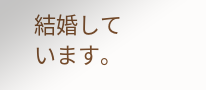結婚しています。